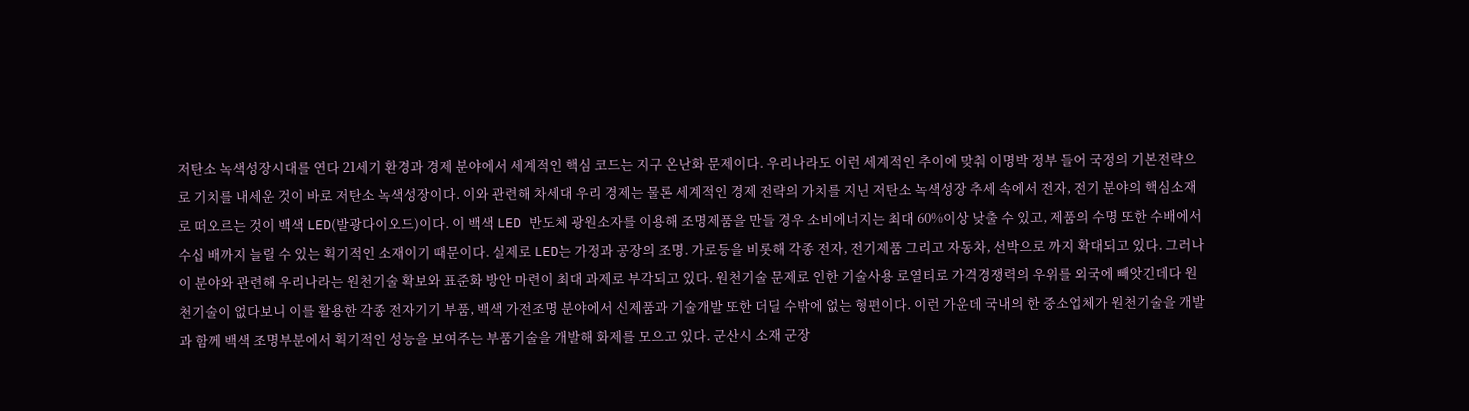저탄소 녹색성장시대를 연다 21세기 환경과 경제 분야에서 세계적인 핵심 코드는 지구 온난화 문제이다. 우리나라도 이런 세계적인 추이에 맞춰 이명박 정부 들어 국정의 기본전략으로 기치를 내세운 것이 바로 저탄소 녹색성장이다. 이와 관련해 차세대 우리 경제는 물론 세계적인 경제 전략의 가치를 지닌 저탄소 녹색성장 추세 속에서 전자, 전기 분야의 핵심소재로 떠오르는 것이 백색 LED(발광다이오드)이다. 이 백색 LED 반도체 광원소자를 이용해 조명제품을 만들 경우 소비에너지는 최대 60%이상 낮출 수 있고, 제품의 수명 또한 수배에서 수십 배까지 늘릴 수 있는 획기적인 소재이기 때문이다. 실제로 LED는 가정과 공장의 조명. 가로등을 비롯해 각종 전자, 전기제품 그리고 자동차, 선박으로 까지 확대되고 있다. 그러나 이 분야와 관련해 우리나라는 원천기술 확보와 표준화 방안 마련이 최대 과제로 부각되고 있다. 원천기술 문제로 인한 기술사용 로열티로 가격경쟁력의 우위를 외국에 빼앗긴데다 원천기술이 없다보니 이를 활용한 각종 전자기기 부품, 백색 가전조명 분야에서 신제품과 기술개발 또한 더딜 수밖에 없는 형편이다. 이런 가운데 국내의 한 중소업체가 원천기술을 개발과 함께 백색 조명부분에서 획기적인 성능을 보여주는 부품기술을 개발해 화제를 모으고 있다. 군산시 소재 군장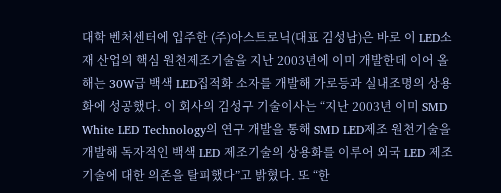대학 벤처센터에 입주한 (주)아스트로닉(대표 김성남)은 바로 이 LED소재 산업의 핵심 원천제조기술을 지난 2003년에 이미 개발한데 이어 올해는 30W급 백색 LED집적화 소자를 개발해 가로등과 실내조명의 상용화에 성공했다. 이 회사의 김성구 기술이사는 “지난 2003년 이미 SMD White LED Technology의 연구 개발을 통해 SMD LED제조 원천기술을 개발해 독자적인 백색 LED 제조기술의 상용화를 이루어 외국 LED 제조기술에 대한 의존을 탈피했다”고 밝혔다. 또 “한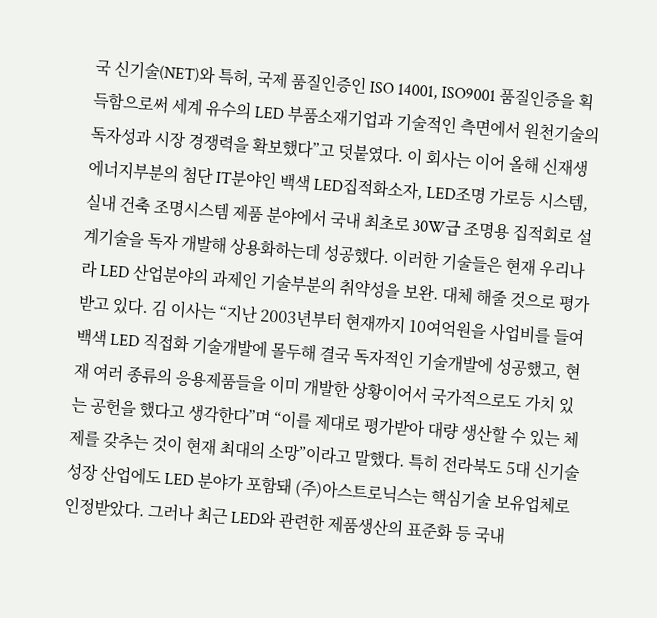국 신기술(NET)와 특허, 국제 품질인증인 ISO 14001, ISO9001 품질인증을 획득함으로써 세계 유수의 LED 부품소재기업과 기술적인 측면에서 원천기술의 독자성과 시장 경쟁력을 확보했다”고 덧붙였다. 이 회사는 이어 올해 신재생 에너지부분의 첨단 IT분야인 백색 LED집적화소자, LED조명 가로등 시스템, 실내 건축 조명시스템 제품 분야에서 국내 최초로 30W급 조명용 집적회로 설계기술을 독자 개발해 상용화하는데 성공했다. 이러한 기술들은 현재 우리나라 LED 산업분야의 과제인 기술부분의 취약성을 보완. 대체 해줄 것으로 평가받고 있다. 김 이사는 “지난 2003년부터 현재까지 10여억원을 사업비를 들여 백색 LED 직접화 기술개발에 몰두해 결국 독자적인 기술개발에 성공했고, 현재 여러 종류의 응용제품들을 이미 개발한 상황이어서 국가적으로도 가치 있는 공헌을 했다고 생각한다”며 “이를 제대로 평가받아 대량 생산할 수 있는 체제를 갖추는 것이 현재 최대의 소망”이라고 말했다. 특히 전라북도 5대 신기술 성장 산업에도 LED 분야가 포함돼 (주)아스트로닉스는 핵심기술 보유업체로 인정받았다. 그러나 최근 LED와 관련한 제품생산의 표준화 등 국내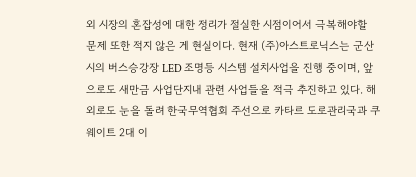외 시장의 혼잡성에 대한 정리가 절실한 시점이어서 극복해야할 문제 또한 적지 않은 게 현실이다. 현재 (주)아스트로닉스는 군산시의 버스승강장 LED 조명등 시스템 설치사업을 진행 중이며, 앞으로도 새만금 사업단지내 관련 사업들을 적극 추진하고 있다. 해외로도 눈을 돌려 한국무역협회 주선으로 카타르 도로관리국과 쿠웨이트 2대 이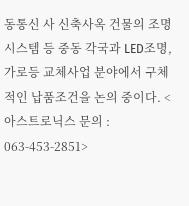동통신 사 신축사옥 건물의 조명시스템 등 중동 각국과 LED조명, 가로등 교체사업 분야에서 구체적인 납품조건을 논의 중이다. <아스트로닉스 문의 : 063-453-2851>